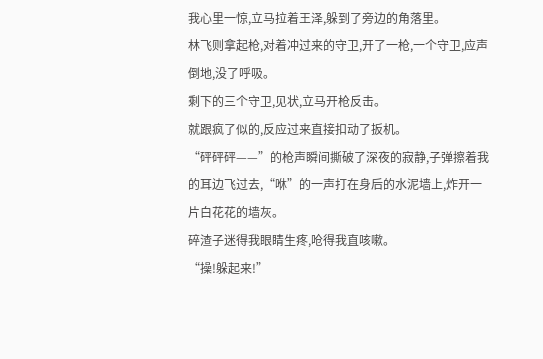我心里一惊,立马拉着王泽,躲到了旁边的角落里。
林飞则拿起枪,对着冲过来的守卫,开了一枪,一个守卫,应声倒地,没了呼吸。
剩下的三个守卫,见状,立马开枪反击。
就跟疯了似的,反应过来直接扣动了扳机。
“砰砰砰——”的枪声瞬间撕破了深夜的寂静,子弹擦着我的耳边飞过去,“咻”的一声打在身后的水泥墙上,炸开一片白花花的墙灰。
碎渣子迷得我眼睛生疼,呛得我直咳嗽。
“操!躲起来!”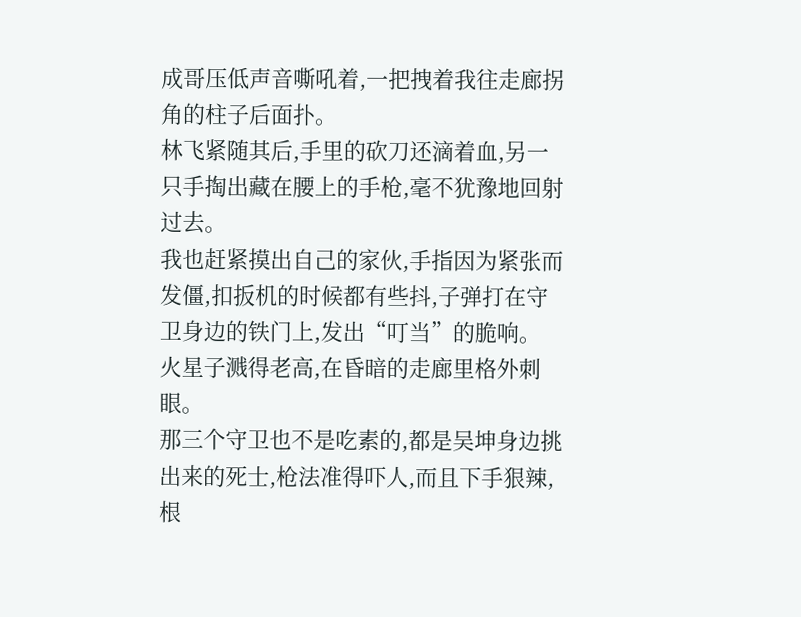成哥压低声音嘶吼着,一把拽着我往走廊拐角的柱子后面扑。
林飞紧随其后,手里的砍刀还滴着血,另一只手掏出藏在腰上的手枪,毫不犹豫地回射过去。
我也赶紧摸出自己的家伙,手指因为紧张而发僵,扣扳机的时候都有些抖,子弹打在守卫身边的铁门上,发出“叮当”的脆响。
火星子溅得老高,在昏暗的走廊里格外刺眼。
那三个守卫也不是吃素的,都是吴坤身边挑出来的死士,枪法准得吓人,而且下手狠辣,根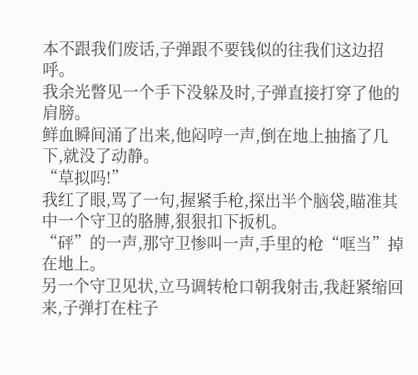本不跟我们废话,子弹跟不要钱似的往我们这边招呼。
我余光瞥见一个手下没躲及时,子弹直接打穿了他的肩膀。
鲜血瞬间涌了出来,他闷哼一声,倒在地上抽搐了几下,就没了动静。
“草拟吗!”
我红了眼,骂了一句,握紧手枪,探出半个脑袋,瞄准其中一个守卫的胳膊,狠狠扣下扳机。
“砰”的一声,那守卫惨叫一声,手里的枪“哐当”掉在地上。
另一个守卫见状,立马调转枪口朝我射击,我赶紧缩回来,子弹打在柱子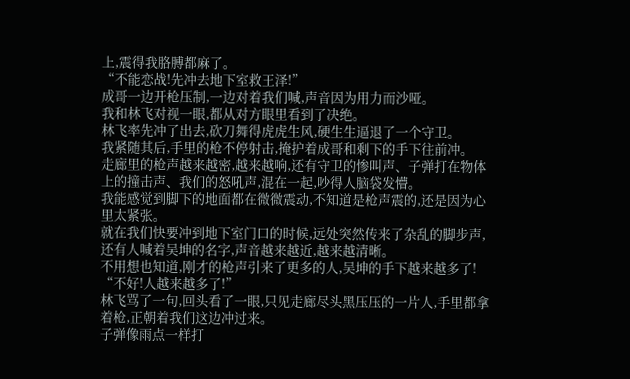上,震得我胳膊都麻了。
“不能恋战!先冲去地下室救王泽!”
成哥一边开枪压制,一边对着我们喊,声音因为用力而沙哑。
我和林飞对视一眼,都从对方眼里看到了决绝。
林飞率先冲了出去,砍刀舞得虎虎生风,硬生生逼退了一个守卫。
我紧随其后,手里的枪不停射击,掩护着成哥和剩下的手下往前冲。
走廊里的枪声越来越密,越来越响,还有守卫的惨叫声、子弹打在物体上的撞击声、我们的怒吼声,混在一起,吵得人脑袋发懵。
我能感觉到脚下的地面都在微微震动,不知道是枪声震的,还是因为心里太紧张。
就在我们快要冲到地下室门口的时候,远处突然传来了杂乱的脚步声,还有人喊着吴坤的名字,声音越来越近,越来越清晰。
不用想也知道,刚才的枪声引来了更多的人,吴坤的手下越来越多了!
“不好!人越来越多了!”
林飞骂了一句,回头看了一眼,只见走廊尽头黑压压的一片人,手里都拿着枪,正朝着我们这边冲过来。
子弹像雨点一样打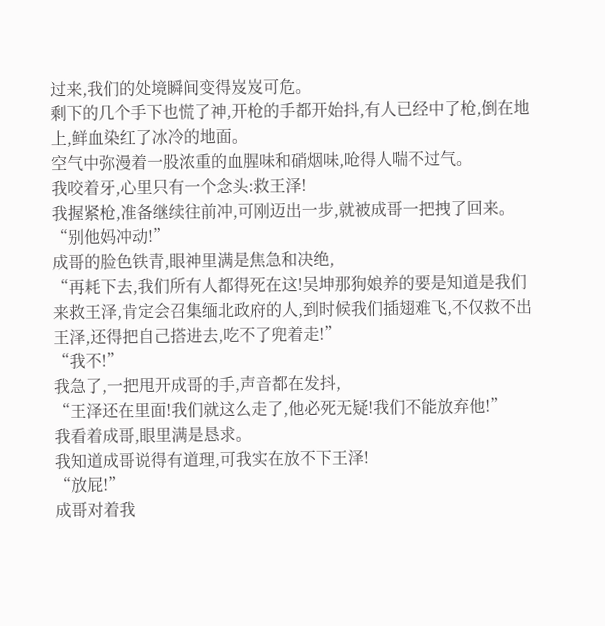过来,我们的处境瞬间变得岌岌可危。
剩下的几个手下也慌了神,开枪的手都开始抖,有人已经中了枪,倒在地上,鲜血染红了冰冷的地面。
空气中弥漫着一股浓重的血腥味和硝烟味,呛得人喘不过气。
我咬着牙,心里只有一个念头:救王泽!
我握紧枪,准备继续往前冲,可刚迈出一步,就被成哥一把拽了回来。
“别他妈冲动!”
成哥的脸色铁青,眼神里满是焦急和决绝,
“再耗下去,我们所有人都得死在这!吴坤那狗娘养的要是知道是我们来救王泽,肯定会召集缅北政府的人,到时候我们插翅难飞,不仅救不出王泽,还得把自己搭进去,吃不了兜着走!”
“我不!”
我急了,一把甩开成哥的手,声音都在发抖,
“王泽还在里面!我们就这么走了,他必死无疑!我们不能放弃他!”
我看着成哥,眼里满是恳求。
我知道成哥说得有道理,可我实在放不下王泽!
“放屁!”
成哥对着我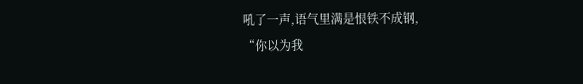吼了一声,语气里满是恨铁不成钢,
“你以为我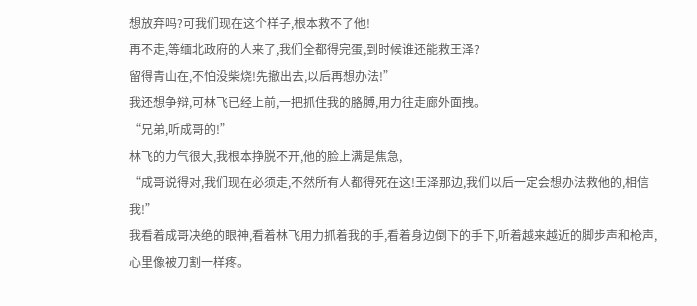想放弃吗?可我们现在这个样子,根本救不了他!
再不走,等缅北政府的人来了,我们全都得完蛋,到时候谁还能救王泽?
留得青山在,不怕没柴烧!先撤出去,以后再想办法!”
我还想争辩,可林飞已经上前,一把抓住我的胳膊,用力往走廊外面拽。
“兄弟,听成哥的!”
林飞的力气很大,我根本挣脱不开,他的脸上满是焦急,
“成哥说得对,我们现在必须走,不然所有人都得死在这!王泽那边,我们以后一定会想办法救他的,相信我!”
我看着成哥决绝的眼神,看着林飞用力抓着我的手,看着身边倒下的手下,听着越来越近的脚步声和枪声,心里像被刀割一样疼。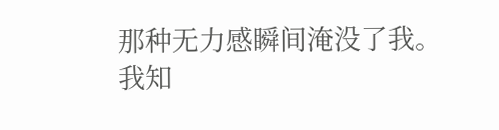那种无力感瞬间淹没了我。
我知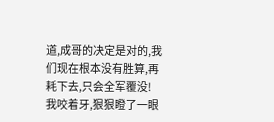道,成哥的决定是对的,我们现在根本没有胜算,再耗下去,只会全军覆没!
我咬着牙,狠狠瞪了一眼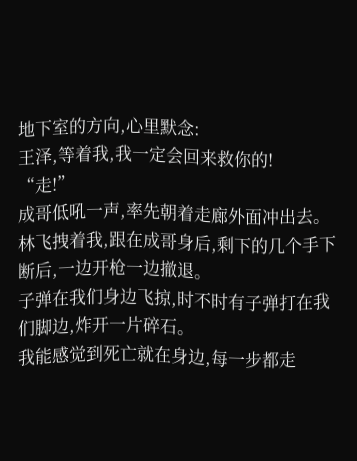地下室的方向,心里默念:
王泽,等着我,我一定会回来救你的!
“走!”
成哥低吼一声,率先朝着走廊外面冲出去。
林飞拽着我,跟在成哥身后,剩下的几个手下断后,一边开枪一边撤退。
子弹在我们身边飞掠,时不时有子弹打在我们脚边,炸开一片碎石。
我能感觉到死亡就在身边,每一步都走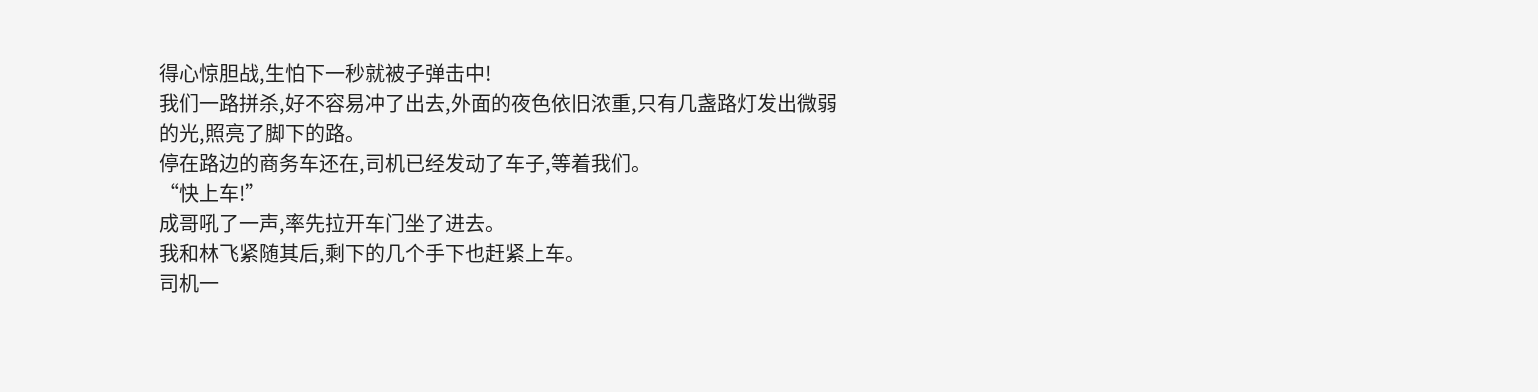得心惊胆战,生怕下一秒就被子弹击中!
我们一路拼杀,好不容易冲了出去,外面的夜色依旧浓重,只有几盏路灯发出微弱的光,照亮了脚下的路。
停在路边的商务车还在,司机已经发动了车子,等着我们。
“快上车!”
成哥吼了一声,率先拉开车门坐了进去。
我和林飞紧随其后,剩下的几个手下也赶紧上车。
司机一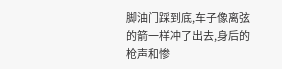脚油门踩到底,车子像离弦的箭一样冲了出去,身后的枪声和惨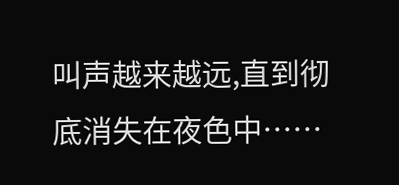叫声越来越远,直到彻底消失在夜色中……